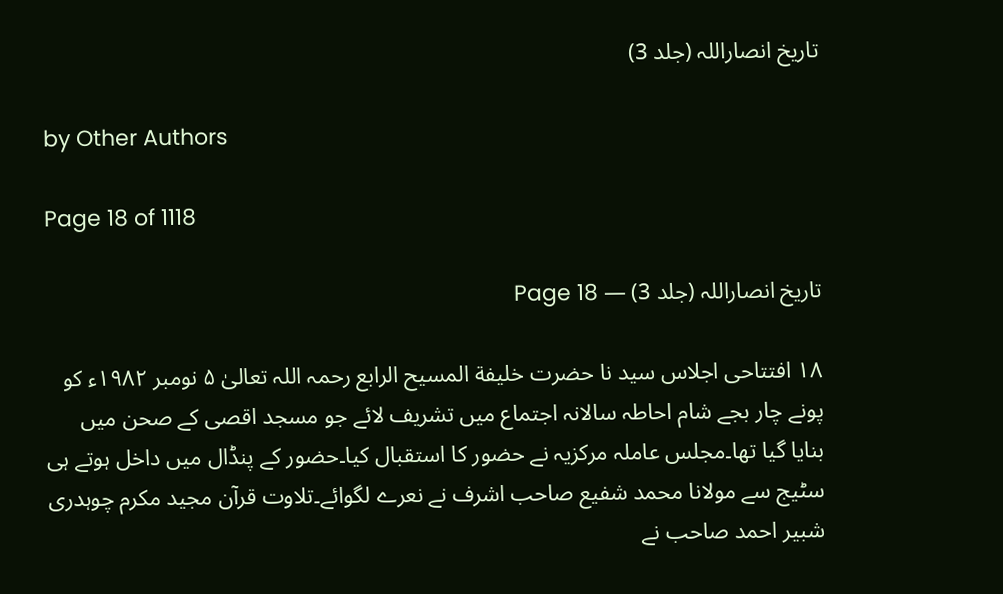تاریخ انصاراللہ (جلد 3)

by Other Authors

Page 18 of 1118

تاریخ انصاراللہ (جلد 3) — Page 18

۱۸ افتتاحی اجلاس سید نا حضرت خلیفة المسیح الرابع رحمہ اللہ تعالیٰ ۵ نومبر ۱۹۸۲ء کو پونے چار بجے شام احاطہ سالانہ اجتماع میں تشریف لائے جو مسجد اقصی کے صحن میں بنایا گیا تھا۔مجلس عاملہ مرکزیہ نے حضور کا استقبال کیا۔حضور کے پنڈال میں داخل ہوتے ہی سٹیج سے مولانا محمد شفیع صاحب اشرف نے نعرے لگوائے۔تلاوت قرآن مجید مکرم چوہدری شبیر احمد صاحب نے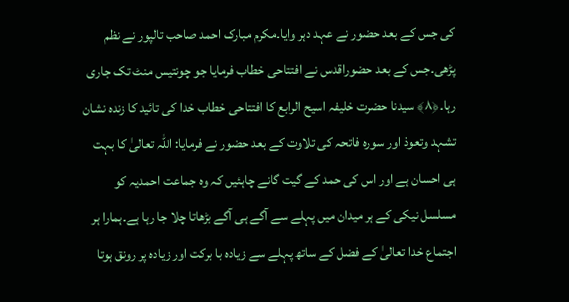کی جس کے بعد حضور نے عہد دہر وایا۔مکرم مبارک احمد صاحب تالپور نے نظم پڑھی۔جس کے بعد حضوراقدس نے افتتاحی خطاب فرمایا جو چونتیس منٹ تک جاری رہا۔﴿۸﴾ سیدنا حضرت خلیفہ اسیح الرابع کا افتتاحی خطاب خدا کی تائید کا زندہ نشان تشہد وتعوذ اور سورہ فاتحہ کی تلاوت کے بعد حضور نے فرمایا: اللہ تعالیٰ کا بہت ہی احسان ہے اور اس کی حمد کے گیت گانے چاہئیں کہ وہ جماعت احمدیہ کو مسلسل نیکی کے ہر میدان میں پہلے سے آگے ہی آگے بڑھاتا چلا جا رہا ہے۔ہمارا ہر اجتماع خدا تعالیٰ کے فضل کے ساتھ پہلے سے زیادہ با برکت اور زیادہ پر رونق ہوتا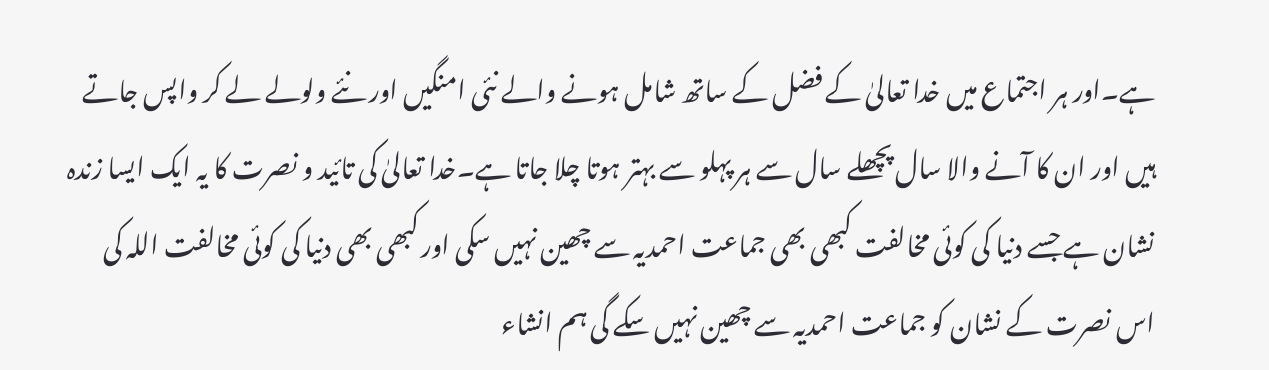ہے۔اور ہر اجتماع میں خدا تعالیٰ کے فضل کے ساتھ شامل ہونے والے نئی امنگیں اور نئے ولولے لے کر واپس جاتے ہیں اور ان کا آنے والا سال پچھلے سال سے ہر پہلو سے بہتر ہوتا چلا جاتا ہے۔خدا تعالیٰ کی تائید و نصرت کا یہ ایک ایسا زندہ نشان ہے جسے دنیا کی کوئی مخالفت کبھی بھی جماعت احمدیہ سے چھین نہیں سکی اور کبھی بھی دنیا کی کوئی مخالفت اللہ کی اس نصرت کے نشان کو جماعت احمدیہ سے چھین نہیں سکے گی ہم انشاء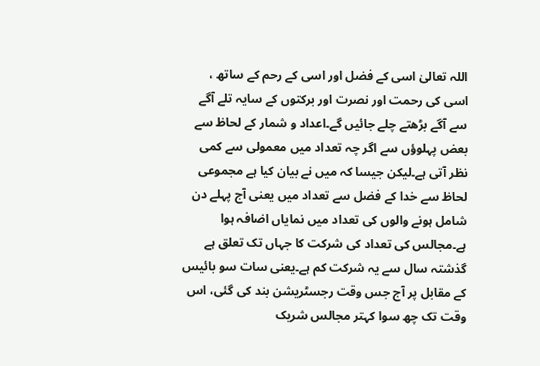اللہ تعالیٰ اسی کے فضل اور اسی کے رحم کے ساتھ ، اسی کی رحمت اور نصرت اور برکتوں کے سایہ تلے آگے سے آگے بڑھتے چلے جائیں گے۔اعداد و شمار کے لحاظ سے بعض پہلوؤں سے اگر چہ تعداد میں معمولی سے کمی نظر آتی ہے۔لیکن جیسا کہ میں نے بیان کیا ہے مجموعی لحاظ سے خدا کے فضل سے تعداد میں یعنی آج پہلے دن شامل ہونے والوں کی تعداد میں نمایاں اضافہ ہوا ہے۔مجالس کی تعداد کی شرکت کا جہاں تک تعلق ہے گذشتہ سال سے یہ شرکت کم ہے۔یعنی سات سو بائیس کے مقابل پر آج جس وقت رجسٹریشن بند کی گئی، اس وقت تک چھ سوا کہتر مجالس شریک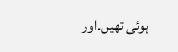ہوئی تھیں۔اور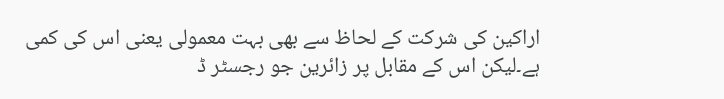اراکین کی شرکت کے لحاظ سے بھی بہت معمولی یعنی اس کی کمی ہے۔لیکن اس کے مقابل پر زائرین جو رجسٹر ڈ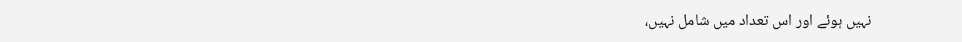نہیں ہوئے اور اس تعداد میں شامل نہیں،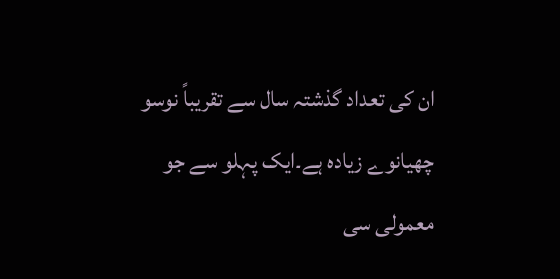ان کی تعداد گذشتہ سال سے تقریباً نوسو چھیانوے زیادہ ہے۔ایک پہلو سے جو معمولی سی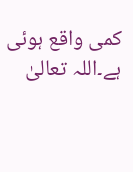کمی واقع ہوئی ہے۔اللہ تعالیٰ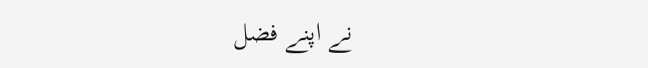نے اپنے فضل